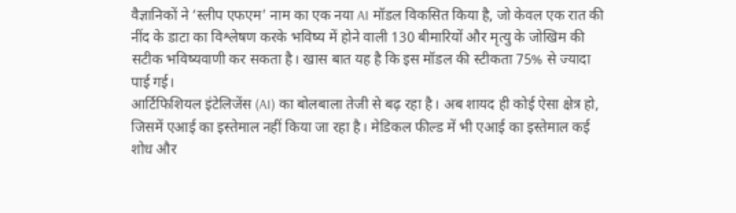वैज्ञानिकों ने ‘स्लीप एफएम’ नाम का एक नया AI मॉडल विकसित किया है, जो केवल एक रात की नींद के डाटा का विश्लेषण करके भविष्य में होने वाली 130 बीमारियों और मृत्यु के जोखिम की सटीक भविष्यवाणी कर सकता है। खास बात यह है कि इस मॉडल की स्टीकता 75% से ज्यादा पाई गई।
आर्टिफिशियल इंटेलिजेंस (AI) का बोलबाला तेजी से बढ़ रहा है। अब शायद ही कोई ऐसा क्षेत्र हो, जिसमें एआई का इस्तेमाल नहीं किया जा रहा है। मेडिकल फील्ड में भी एआई का इस्तेमाल कई शोध और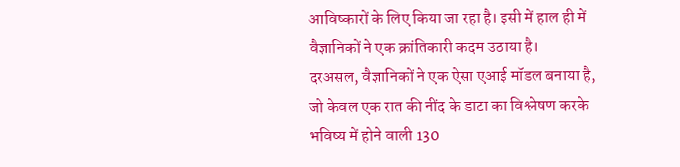आविष्कारों के लिए किया जा रहा है। इसी में हाल ही में वैज्ञानिकों ने एक क्रांतिकारी कदम उठाया है।
दरअसल, वैज्ञानिकों ने एक ऐसा एआई मॉडल बनाया है, जो केवल एक रात की नींद के डाटा का विश्लेषण करके भविष्य में होने वाली 130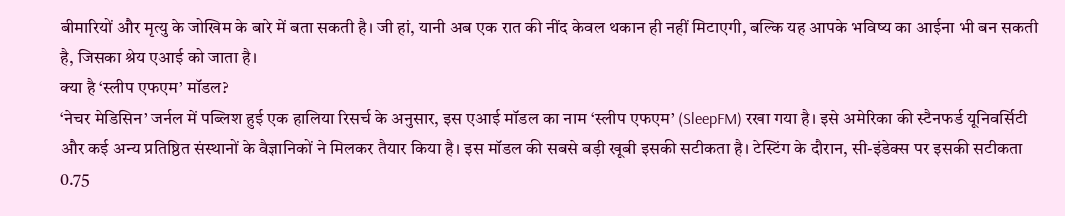बीमारियों और मृत्यु के जोखिम के बारे में बता सकती है। जी हां, यानी अब एक रात की नींद केवल थकान ही नहीं मिटाएगी, बल्कि यह आपके भविष्य का आईना भी बन सकती है, जिसका श्रेय एआई को जाता है।
क्या है ‘स्लीप एफएम’ मॉडल?
‘नेचर मेडिसिन’ जर्नल में पब्लिश हुई एक हालिया रिसर्च के अनुसार, इस एआई मॉडल का नाम ‘स्लीप एफएम’ (SleepFM) रखा गया है। इसे अमेरिका की स्टैनफर्ड यूनिवर्सिटी और कई अन्य प्रतिष्ठित संस्थानों के वैज्ञानिकों ने मिलकर तैयार किया है। इस मॉडल की सबसे बड़ी खूबी इसकी सटीकता है। टेस्टिंग के दौरान, सी-इंडेक्स पर इसकी सटीकता 0.75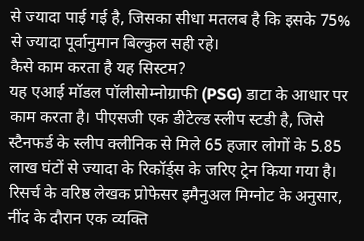से ज्यादा पाई गई है, जिसका सीधा मतलब है कि इसके 75% से ज्यादा पूर्वानुमान बिल्कुल सही रहे।
कैसे काम करता है यह सिस्टम?
यह एआई मॉडल पॉलीसोम्नोग्राफी (PSG) डाटा के आधार पर काम करता है। पीएसजी एक डीटेल्ड स्लीप स्टडी है, जिसे स्टैनफर्ड के स्लीप क्लीनिक से मिले 65 हजार लोगों के 5.85 लाख घंटों से ज्यादा के रिकॉर्ड्स के जरिए ट्रेन किया गया है।
रिसर्च के वरिष्ठ लेखक प्रोफेसर इमैनुअल मिग्नोट के अनुसार, नींद के दौरान एक व्यक्ति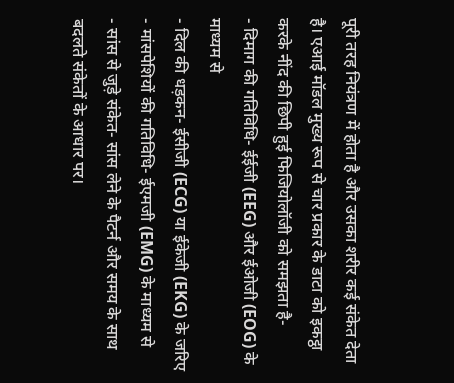पूरी तरह नियंत्रण में होता है और उसका शरीर कई संकेत देता है। एआई मॉडल मुख्य रूप से चार प्रकार के डाटा को इकट्ठा करके नींद की छिपी हुई फिजियोलॉजी को समझता है-
- दिमाग की गतिविधि- ईईजी (EEG) और ईओजी (EOG) के माध्यम से
- दिल की धड़कन- ईसीजी (ECG) या ईकेजी (EKG) के जरिए
- मांसपेशियों की गतिविधि- ईएमजी (EMG) के माध्यम से
- सांस से जुड़े संकेत- सांस लेने के पैटर्न और समय के साथ बदलते संकेतों के आधार पर।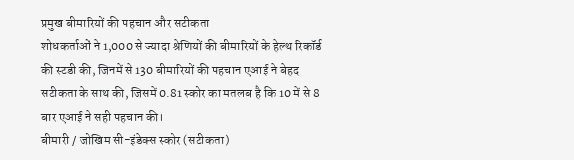प्रमुख बीमारियों की पहचान और सटीकता
शोधकर्ताओं ने 1,000 से ज्यादा श्रेणियों की बीमारियों के हेल्थ रिकॉर्ड की स्टडी की, जिनमें से 130 बीमारियों की पहचान एआई ने बेहद सटीकता के साथ की, जिसमें 0.81 स्कोर का मतलब है कि 10 में से 8 बार एआई ने सही पहचान की।
बीमारी / जोखिम सी-इंडेक्स स्कोर (सटीकता)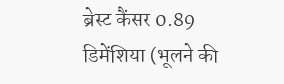ब्रेस्ट कैंसर 0.89
डिमेंशिया (भूलने की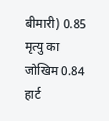बीमारी) 0.85
मृत्यु का जोखिम 0.84
हार्ट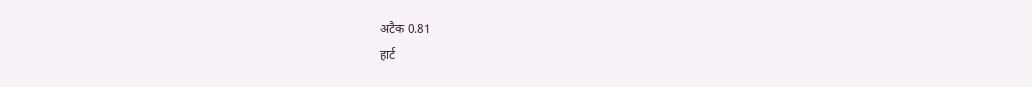अटैक 0.81
हार्ट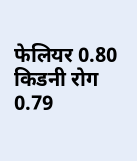फेलियर 0.80
किडनी रोग 0.79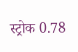स्ट्रोक 0.78